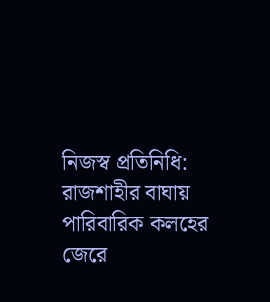নিজস্ব প্রতিনিধি: রাজশাহীর বাঘায় পারিবারিক কলহের জেরে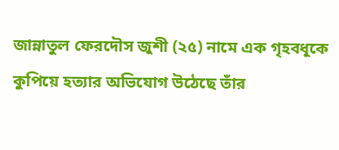জান্নাতুল ফেরদৌস জুশী (২৫) নামে এক গৃহবধূকে কুপিয়ে হত্যার অভিযোগ উঠেছে তাঁর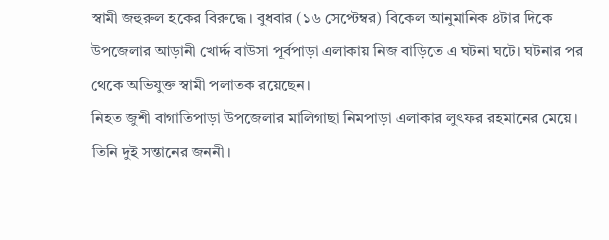স্বামী জহুরুল হকের বিরুদ্ধে। বুধবার (১৬ সেপ্টেম্বর) বিকেল আনুমানিক ৪টার দিকে উপজেলার আড়ানী খোর্দ্দ বাউসা পূর্বপাড়া এলাকায় নিজ বাড়িতে এ ঘটনা ঘটে। ঘটনার পর থেকে অভিযুক্ত স্বামী পলাতক রয়েছেন।
নিহত জুশী বাগাতিপাড়া উপজেলার মালিগাছা নিমপাড়া এলাকার লুৎফর রহমানের মেয়ে। তিনি দুই সন্তানের জননী।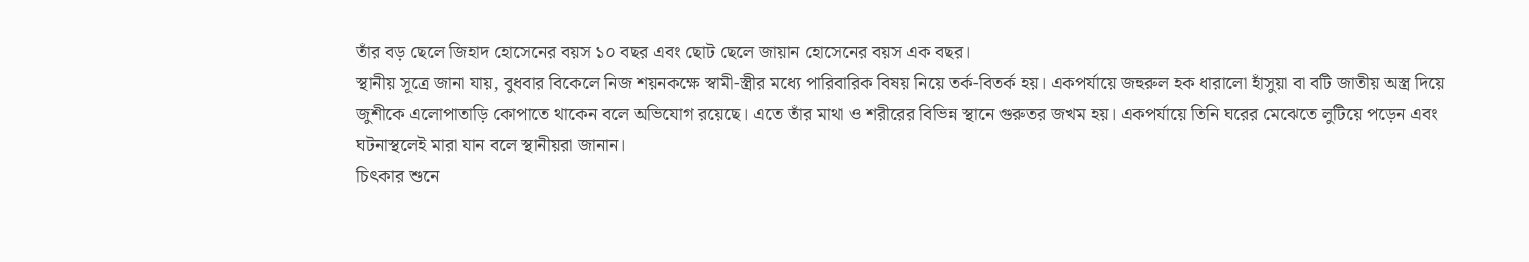তাঁর বড় ছেলে জিহাদ হোসেনের বয়স ১০ বছর এবং ছোট ছেলে জায়ান হোসেনের বয়স এক বছর।
স্থানীয় সূত্রে জানা যায়, বুধবার বিকেলে নিজ শয়নকক্ষে স্বামী-স্ত্রীর মধ্যে পারিবারিক বিষয় নিয়ে তর্ক-বিতর্ক হয়। একপর্যায়ে জহুরুল হক ধারালো হাঁসুয়া বা বটি জাতীয় অস্ত্র দিয়ে জুশীকে এলোপাতাড়ি কোপাতে থাকেন বলে অভিযোগ রয়েছে। এতে তাঁর মাথা ও শরীরের বিভিন্ন স্থানে গুরুতর জখম হয়। একপর্যায়ে তিনি ঘরের মেঝেতে লুটিয়ে পড়েন এবং ঘটনাস্থলেই মারা যান বলে স্থানীয়রা জানান।
চিৎকার শুনে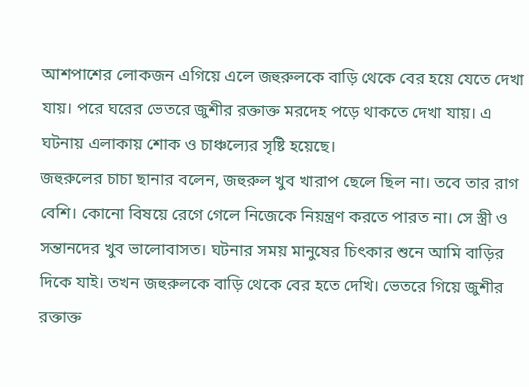আশপাশের লোকজন এগিয়ে এলে জহুরুলকে বাড়ি থেকে বের হয়ে যেতে দেখা যায়। পরে ঘরের ভেতরে জুশীর রক্তাক্ত মরদেহ পড়ে থাকতে দেখা যায়। এ ঘটনায় এলাকায় শোক ও চাঞ্চল্যের সৃষ্টি হয়েছে।
জহুরুলের চাচা ছানার বলেন, জহুরুল খুব খারাপ ছেলে ছিল না। তবে তার রাগ বেশি। কোনো বিষয়ে রেগে গেলে নিজেকে নিয়ন্ত্রণ করতে পারত না। সে স্ত্রী ও সন্তানদের খুব ভালোবাসত। ঘটনার সময় মানুষের চিৎকার শুনে আমি বাড়ির দিকে যাই। তখন জহুরুলকে বাড়ি থেকে বের হতে দেখি। ভেতরে গিয়ে জুশীর রক্তাক্ত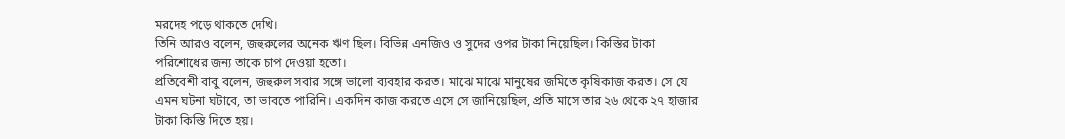মরদেহ পড়ে থাকতে দেখি।
তিনি আরও বলেন, জহুরুলের অনেক ঋণ ছিল। বিভিন্ন এনজিও ও সুদের ওপর টাকা নিয়েছিল। কিস্তির টাকা পরিশোধের জন্য তাকে চাপ দেওয়া হতো।
প্রতিবেশী বাবু বলেন, জহুরুল সবার সঙ্গে ভালো ব্যবহার করত। মাঝে মাঝে মানুষের জমিতে কৃষিকাজ করত। সে যে এমন ঘটনা ঘটাবে, তা ভাবতে পারিনি। একদিন কাজ করতে এসে সে জানিয়েছিল, প্রতি মাসে তার ২৬ থেকে ২৭ হাজার টাকা কিস্তি দিতে হয়।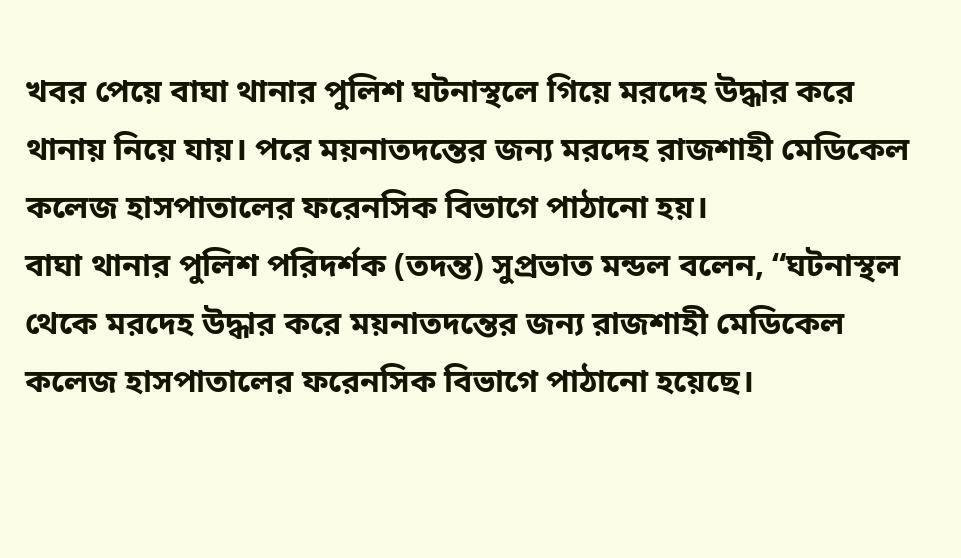খবর পেয়ে বাঘা থানার পুলিশ ঘটনাস্থলে গিয়ে মরদেহ উদ্ধার করে থানায় নিয়ে যায়। পরে ময়নাতদন্তের জন্য মরদেহ রাজশাহী মেডিকেল কলেজ হাসপাতালের ফরেনসিক বিভাগে পাঠানো হয়।
বাঘা থানার পুলিশ পরিদর্শক (তদন্ত) সুপ্রভাত মন্ডল বলেন, “ঘটনাস্থল থেকে মরদেহ উদ্ধার করে ময়নাতদন্তের জন্য রাজশাহী মেডিকেল কলেজ হাসপাতালের ফরেনসিক বিভাগে পাঠানো হয়েছে।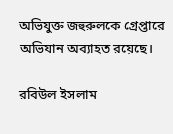অভিযুক্ত জহুরুলকে গ্রেপ্তারে অভিযান অব্যাহত রয়েছে।

রবিউল ইসলাম